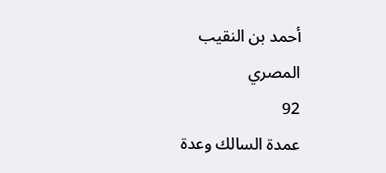أحمد بن النقيب المصري
92
عمدة السالك وعدة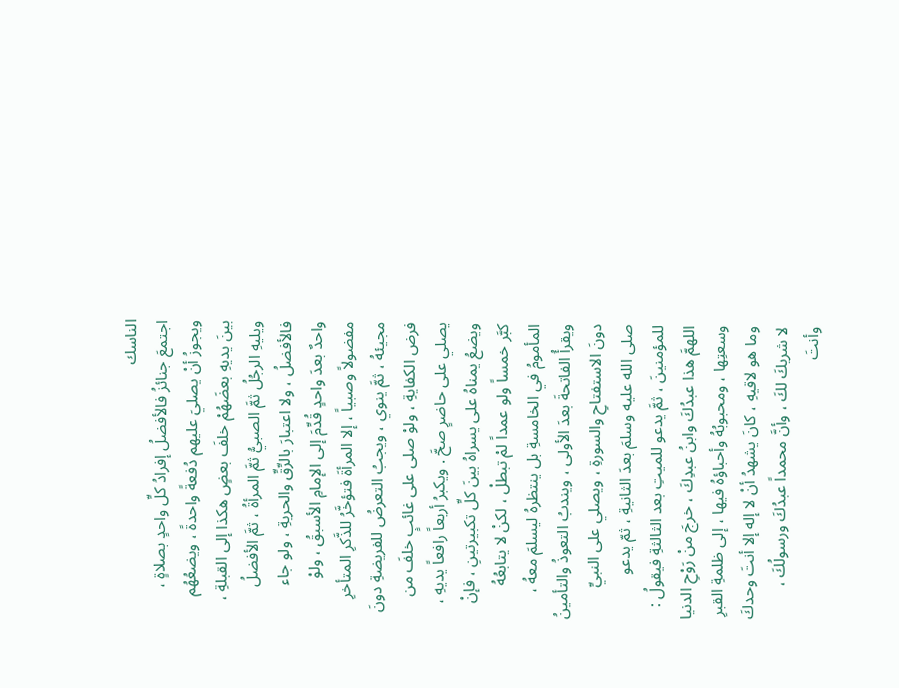الناسك
اجتمعَ جنائزُ فالأفضلُ إفرادُ كلِّ واحدٍ بصلاةٍ ، ويجوزُ أنْ يصليَ عليهم دُفعةً واحدةً ، ويضعُهُم بينَ يديهِ بعضَهُمْ خلفَ بعضٍ هكذا إلى القبلةِ ، ويليهِ الرجُلُ ثمَّ الصبيُّ ثمَّ المرأةُ ، ثمَّ الأفضلُ فالأفضلُ ، ولا اعتبارَ بالرِّقِّ والحريةِ ، ولو جاء واحدٌ بعدَ واحدٍ قُدِّمَ إلى الإمامِ الأسبقُ ، ولوْ مفضولاً وصبياً ، إلا المرأةَ فتؤخَّرُ للذَّكرِ المتأخرِ مجيئهُ ، ثمَّ ينوي ، ويجبُ التعرضُ للفريضةِ دونَ فرض الكفايةِ ، ولوْ صلى على غائبٍ خلفَ من يصلي على حاضرٍ صحَّ . ويكبرُ أربعاً رافعاً يديهِ ، ويضعُ يمناهُ على يسراهُ بينَ كلِّ تكبيرتينِ ، فإنْ كبَّر خمساً ولو عمداً لمْ تبطلْ ، لكنْ لا يتابعُهُ المأمومُ في الخامسةِ بل ينتظرهُ ليسلمَ معهُ ، ويقرأُ الفاتحةَ بعدَ الأولى ، ويندبُ التعوذُ والتأمينُ دونَ الاستفتاحِ والسورةِ ، ويصلي على النبيِّ صلى الله عليه وسلمَ بعدَ الثانيةِ ، ثمّ يدعو للمؤمنينَ ، ثمَّ يدعو للميتِ بعد الثالثةِ فيقولُ : اللهمَّ هذا عبدُكَ وابنُ عبدِكَ ، خرجَ منْ رَوْحِ الدنيا وسعتِها ، ومحبوبُهُ وأحباؤهُ فيها ، إلى ظلمةِ القبرِ وما هو لاقيهِ ، كانَ يشهدُ أنْ لا إله إلا أنتَ وحدكَ لا شريكَ لكَ ، وأنَّ محمداً عبدُكَ ورسولُكَ ، وأنتَ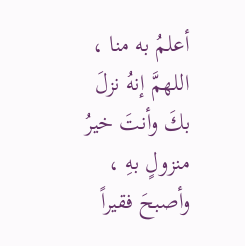أعلمُ به منا ، اللهمَّ إنهُ نزلَ بكَ وأنتَ خيرُ منزولٍ بهِ ، وأصبحَ فقيراً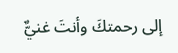إلى رحمتكَ وأنتَ غنيٌّ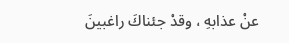عنْ عذابهِ ، وقدْ جئناكَ راغبينَ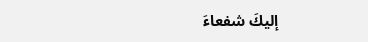إليكَ شفعاءَ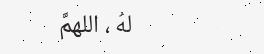لهُ ، اللهمَّ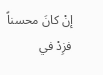إنْ كانَ محسناً فزِدْ في